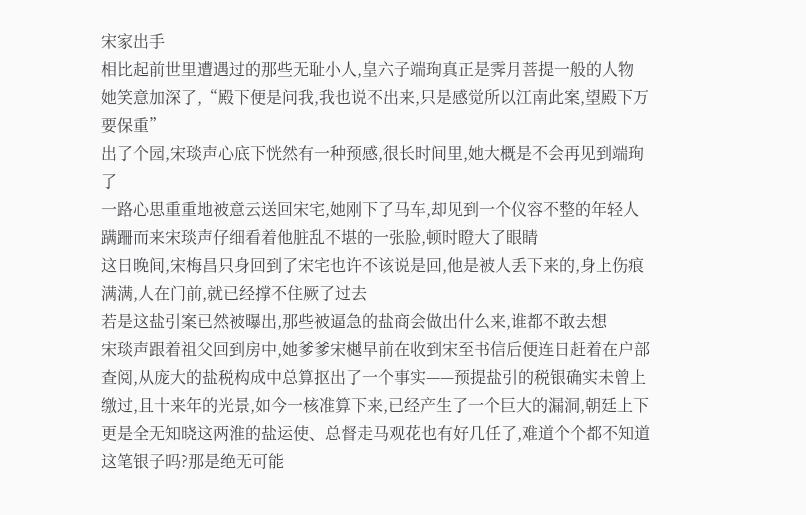宋家出手
相比起前世里遭遇过的那些无耻小人,皇六子端珣真正是霁月菩提一般的人物
她笑意加深了,“殿下便是问我,我也说不出来,只是感觉所以江南此案,望殿下万要保重”
出了个园,宋琰声心底下恍然有一种预感,很长时间里,她大概是不会再见到端珣了
一路心思重重地被意云送回宋宅,她刚下了马车,却见到一个仪容不整的年轻人蹒跚而来宋琰声仔细看着他脏乱不堪的一张脸,顿时瞪大了眼睛
这日晚间,宋梅昌只身回到了宋宅也许不该说是回,他是被人丢下来的,身上伤痕满满,人在门前,就已经撑不住厥了过去
若是这盐引案已然被曝出,那些被逼急的盐商会做出什么来,谁都不敢去想
宋琰声跟着祖父回到房中,她爹爹宋樾早前在收到宋至书信后便连日赶着在户部查阅,从庞大的盐税构成中总算抠出了一个事实——预提盐引的税银确实未曾上缴过,且十来年的光景,如今一核准算下来,已经产生了一个巨大的漏洞,朝廷上下更是全无知晓这两淮的盐运使、总督走马观花也有好几任了,难道个个都不知道这笔银子吗?那是绝无可能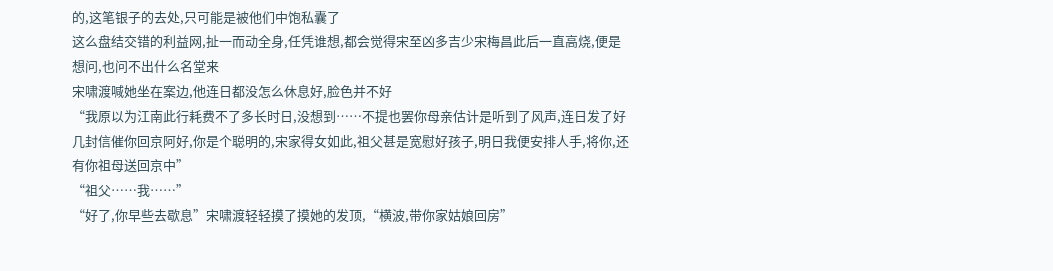的,这笔银子的去处,只可能是被他们中饱私囊了
这么盘结交错的利益网,扯一而动全身,任凭谁想,都会觉得宋至凶多吉少宋梅昌此后一直高烧,便是想问,也问不出什么名堂来
宋啸渡喊她坐在案边,他连日都没怎么休息好,脸色并不好
“我原以为江南此行耗费不了多长时日,没想到……不提也罢你母亲估计是听到了风声,连日发了好几封信催你回京阿好,你是个聪明的,宋家得女如此,祖父甚是宽慰好孩子,明日我便安排人手,将你,还有你祖母送回京中”
“祖父……我……”
“好了,你早些去歇息”宋啸渡轻轻摸了摸她的发顶,“横波,带你家姑娘回房”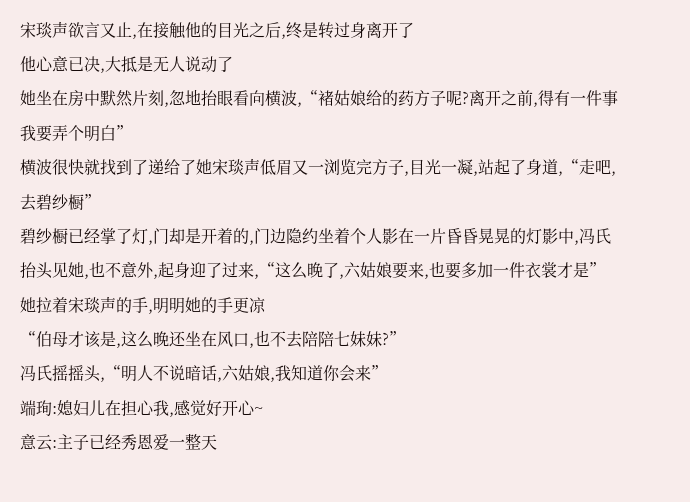宋琰声欲言又止,在接触他的目光之后,终是转过身离开了
他心意已决,大抵是无人说动了
她坐在房中默然片刻,忽地抬眼看向横波,“褚姑娘给的药方子呢?离开之前,得有一件事我要弄个明白”
横波很快就找到了递给了她宋琰声低眉又一浏览完方子,目光一凝,站起了身道,“走吧,去碧纱橱”
碧纱橱已经掌了灯,门却是开着的,门边隐约坐着个人影在一片昏昏晃晃的灯影中,冯氏抬头见她,也不意外,起身迎了过来,“这么晚了,六姑娘要来,也要多加一件衣裳才是”
她拉着宋琰声的手,明明她的手更凉
“伯母才该是,这么晚还坐在风口,也不去陪陪七妹妹?”
冯氏摇摇头,“明人不说暗话,六姑娘,我知道你会来”
端珣:媳妇儿在担心我,感觉好开心~
意云:主子已经秀恩爱一整天